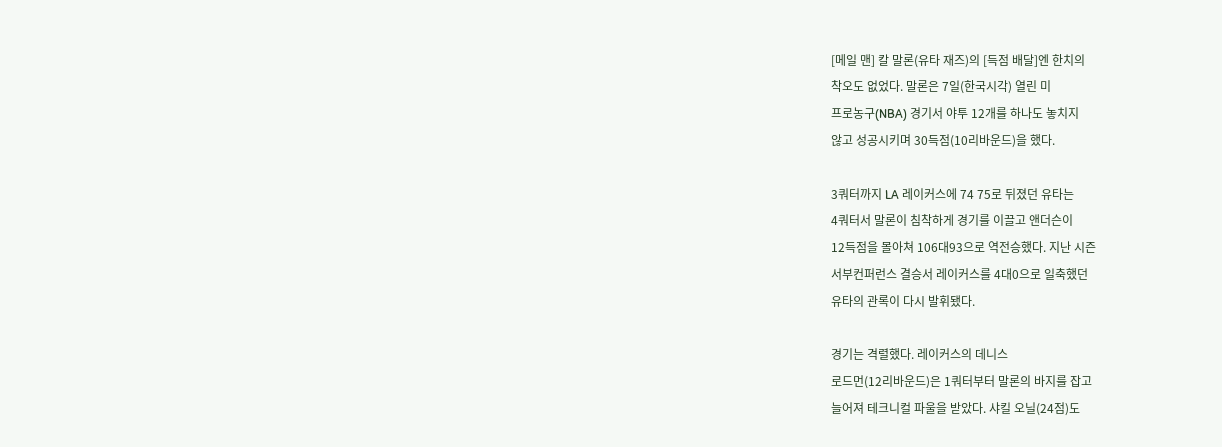[메일 맨] 칼 말론(유타 재즈)의 [득점 배달]엔 한치의
착오도 없었다. 말론은 7일(한국시각) 열린 미
프로농구(NBA) 경기서 야투 12개를 하나도 놓치지
않고 성공시키며 30득점(10리바운드)을 했다.

3쿼터까지 LA 레이커스에 74 75로 뒤졌던 유타는
4쿼터서 말론이 침착하게 경기를 이끌고 앤더슨이
12득점을 몰아쳐 106대93으로 역전승했다. 지난 시즌
서부컨퍼런스 결승서 레이커스를 4대0으로 일축했던
유타의 관록이 다시 발휘됐다.

경기는 격렬했다. 레이커스의 데니스
로드먼(12리바운드)은 1쿼터부터 말론의 바지를 잡고
늘어져 테크니컬 파울을 받았다. 샤킬 오닐(24점)도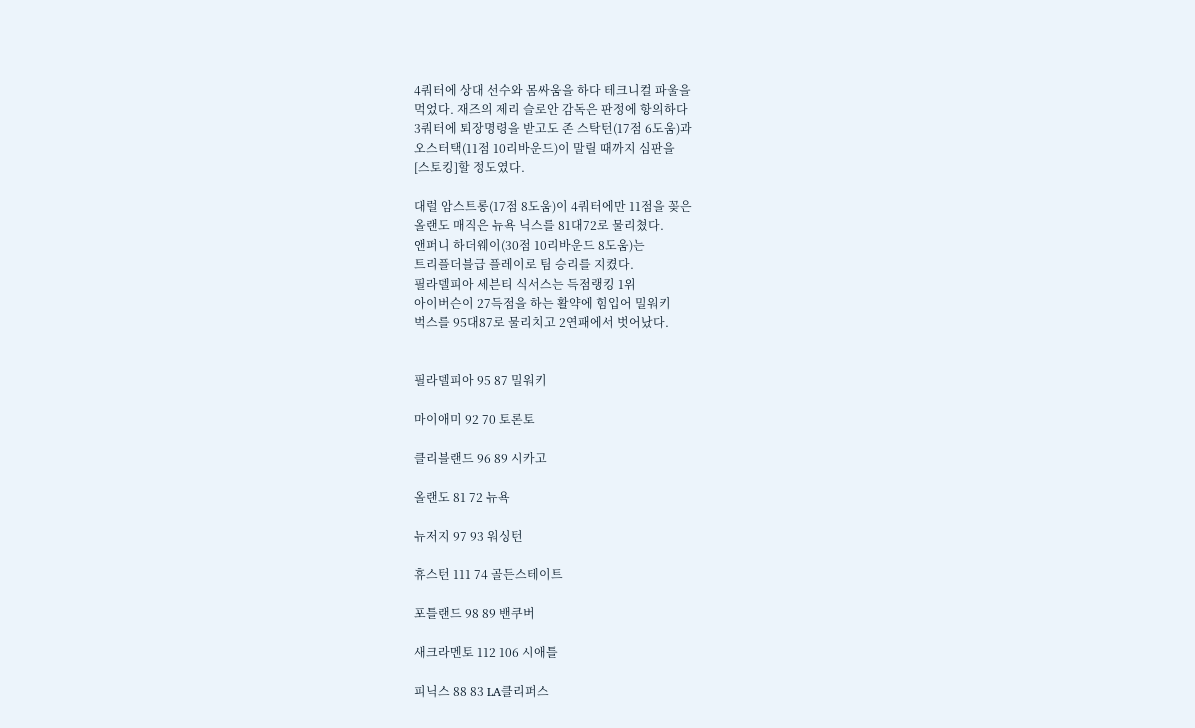4쿼터에 상대 선수와 몸싸움을 하다 테크니컬 파울을
먹었다. 재즈의 제리 슬로안 감독은 판정에 항의하다
3쿼터에 퇴장명령을 받고도 존 스탁턴(17점 6도움)과
오스터택(11점 10리바운드)이 말릴 때까지 심판을
[스토킹]할 정도였다.

대럴 암스트롱(17점 8도움)이 4쿼터에만 11점을 꽂은
올랜도 매직은 뉴욕 닉스를 81대72로 물리쳤다.
앤퍼니 하더웨이(30점 10리바운드 8도움)는
트리플더블급 플레이로 팀 승리를 지켰다.
필라델피아 세븐티 식서스는 득점랭킹 1위
아이버슨이 27득점을 하는 활약에 힘입어 밀워키
벅스를 95대87로 물리치고 2연패에서 벗어났다.


필라델피아 95 87 밀워키

마이애미 92 70 토론토

클리블랜드 96 89 시카고

올랜도 81 72 뉴욕

뉴저지 97 93 워싱턴

휴스턴 111 74 골든스테이트

포틀랜드 98 89 밴쿠버

새크라멘토 112 106 시애틀

피닉스 88 83 LA클리퍼스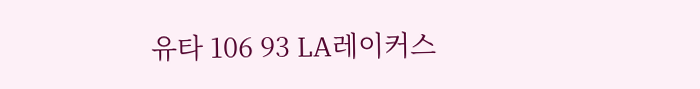유타 106 93 LA레이커스